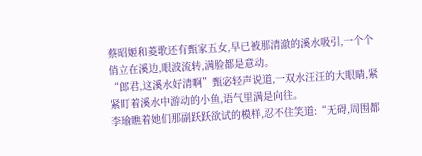蔡昭姬和菱歌还有甄家五女,早已被那清澈的溪水吸引,一个个俏立在溪边,眼波流转,满脸都是意动。
“郎君,这溪水好清啊”甄宓轻声说道,一双水汪汪的大眼睛,紧紧盯着溪水中游动的小鱼,语气里满是向往。
李瑜瞧着她们那副跃跃欲试的模样,忍不住笑道:“无碍,周围都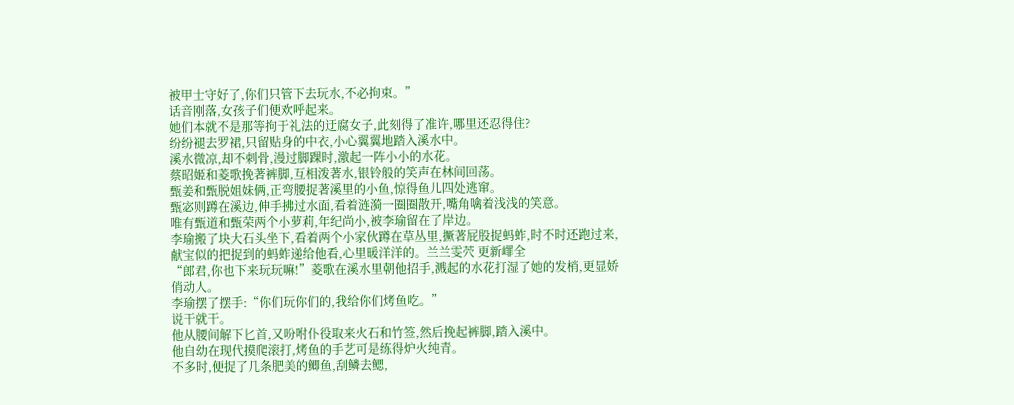被甲士守好了,你们只管下去玩水,不必拘束。”
话音刚落,女孩子们便欢呼起来。
她们本就不是那等拘于礼法的迂腐女子,此刻得了准许,哪里还忍得住?
纷纷褪去罗裙,只留贴身的中衣,小心翼翼地踏入溪水中。
溪水微凉,却不刺骨,漫过脚踝时,激起一阵小小的水花。
蔡昭姬和菱歌挽著裤脚,互相泼著水,银铃般的笑声在林间回荡。
甄姜和甄脱姐妹俩,正弯腰捉著溪里的小鱼,惊得鱼儿四处逃窜。
甄宓则蹲在溪边,伸手拂过水面,看着涟漪一圈圈散开,嘴角噙着浅浅的笑意。
唯有甄道和甄荣两个小萝莉,年纪尚小,被李瑜留在了岸边。
李瑜搬了块大石头坐下,看着两个小家伙蹲在草丛里,撅著屁股捉蚂蚱,时不时还跑过来,献宝似的把捉到的蚂蚱递给他看,心里暖洋洋的。兰兰雯茓 更新嶵全
“郎君,你也下来玩玩嘛!”菱歌在溪水里朝他招手,溅起的水花打湿了她的发梢,更显娇俏动人。
李瑜摆了摆手:“你们玩你们的,我给你们烤鱼吃。”
说干就干。
他从腰间解下匕首,又吩咐仆役取来火石和竹签,然后挽起裤脚,踏入溪中。
他自幼在现代摸爬滚打,烤鱼的手艺可是练得炉火纯青。
不多时,便捉了几条肥美的鲫鱼,刮鳞去鳃,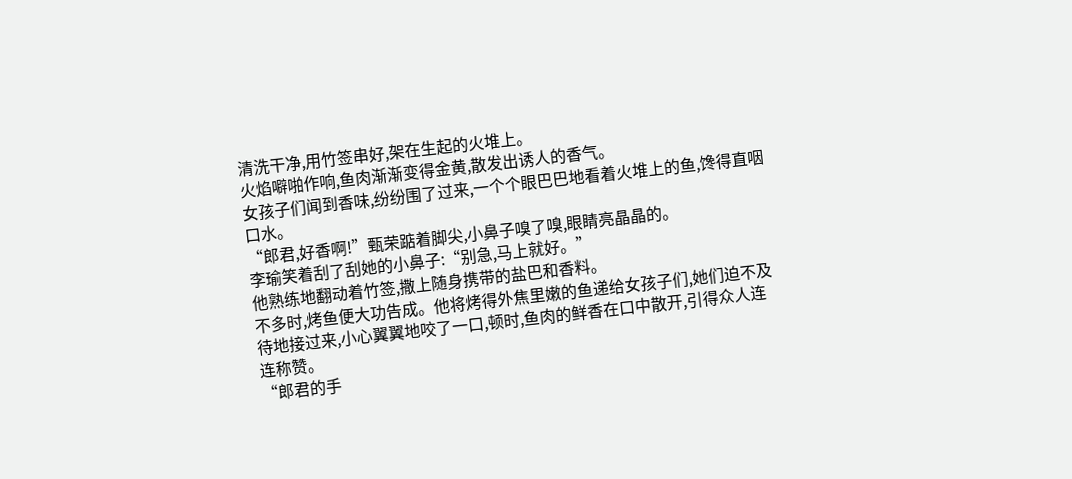清洗干净,用竹签串好,架在生起的火堆上。
火焰噼啪作响,鱼肉渐渐变得金黄,散发出诱人的香气。
女孩子们闻到香味,纷纷围了过来,一个个眼巴巴地看着火堆上的鱼,馋得直咽口水。
“郎君,好香啊!”甄荣踮着脚尖,小鼻子嗅了嗅,眼睛亮晶晶的。
李瑜笑着刮了刮她的小鼻子:“别急,马上就好。”
他熟练地翻动着竹签,撒上随身携带的盐巴和香料。
不多时,烤鱼便大功告成。他将烤得外焦里嫩的鱼递给女孩子们,她们迫不及待地接过来,小心翼翼地咬了一口,顿时,鱼肉的鲜香在口中散开,引得众人连连称赞。
“郎君的手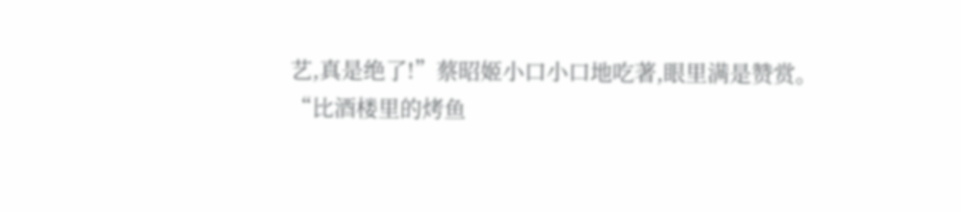艺,真是绝了!”蔡昭姬小口小口地吃著,眼里满是赞赏。
“比酒楼里的烤鱼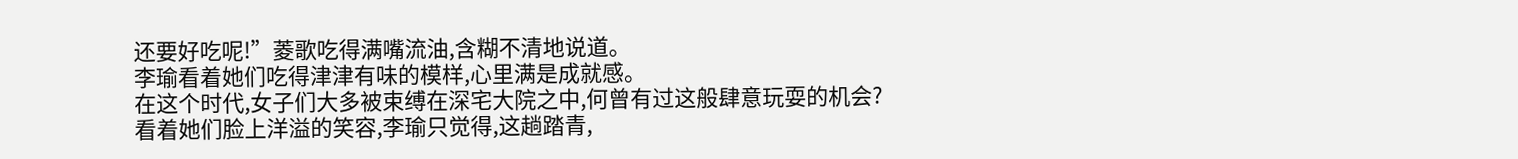还要好吃呢!”菱歌吃得满嘴流油,含糊不清地说道。
李瑜看着她们吃得津津有味的模样,心里满是成就感。
在这个时代,女子们大多被束缚在深宅大院之中,何曾有过这般肆意玩耍的机会?
看着她们脸上洋溢的笑容,李瑜只觉得,这趟踏青,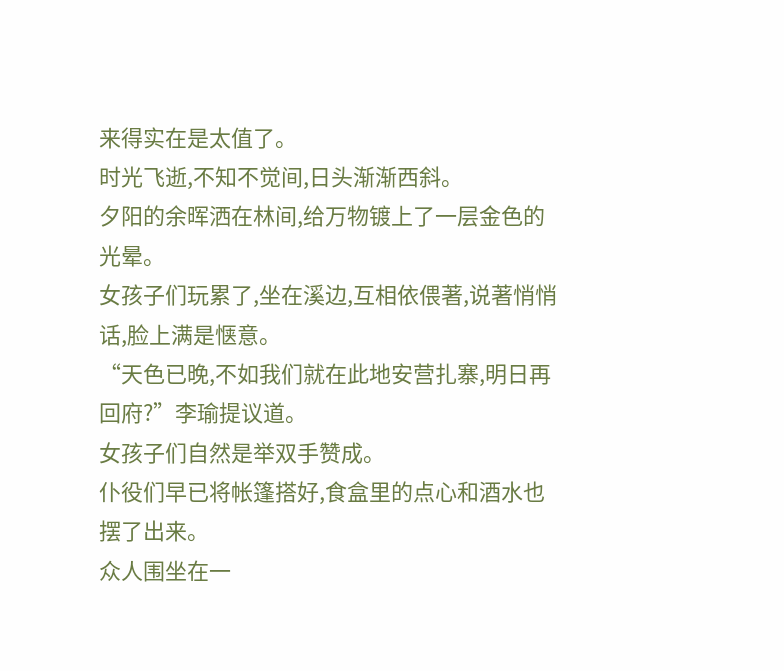来得实在是太值了。
时光飞逝,不知不觉间,日头渐渐西斜。
夕阳的余晖洒在林间,给万物镀上了一层金色的光晕。
女孩子们玩累了,坐在溪边,互相依偎著,说著悄悄话,脸上满是惬意。
“天色已晚,不如我们就在此地安营扎寨,明日再回府?”李瑜提议道。
女孩子们自然是举双手赞成。
仆役们早已将帐篷搭好,食盒里的点心和酒水也摆了出来。
众人围坐在一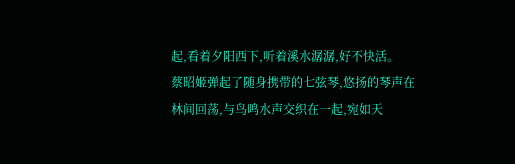起,看着夕阳西下,听着溪水潺潺,好不快活。
蔡昭姬弹起了随身携带的七弦琴,悠扬的琴声在林间回荡,与鸟鸣水声交织在一起,宛如天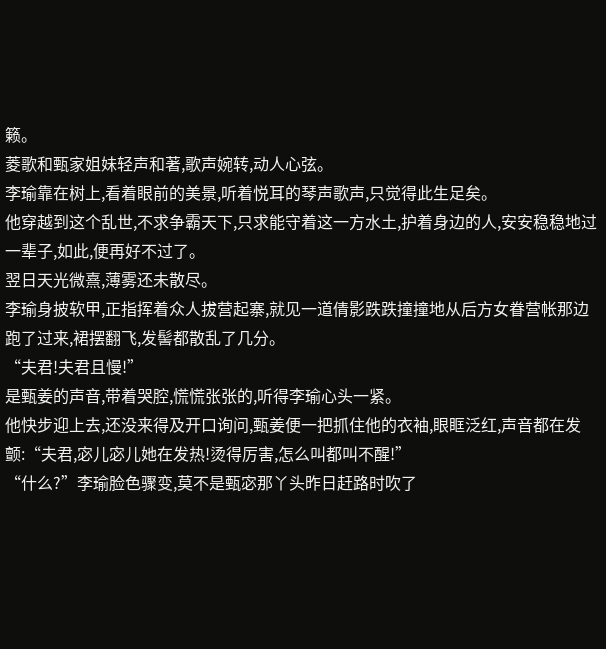籁。
菱歌和甄家姐妹轻声和著,歌声婉转,动人心弦。
李瑜靠在树上,看着眼前的美景,听着悦耳的琴声歌声,只觉得此生足矣。
他穿越到这个乱世,不求争霸天下,只求能守着这一方水土,护着身边的人,安安稳稳地过一辈子,如此,便再好不过了。
翌日天光微熹,薄雾还未散尽。
李瑜身披软甲,正指挥着众人拔营起寨,就见一道倩影跌跌撞撞地从后方女眷营帐那边跑了过来,裙摆翻飞,发髻都散乱了几分。
“夫君!夫君且慢!”
是甄姜的声音,带着哭腔,慌慌张张的,听得李瑜心头一紧。
他快步迎上去,还没来得及开口询问,甄姜便一把抓住他的衣袖,眼眶泛红,声音都在发颤:“夫君,宓儿宓儿她在发热!烫得厉害,怎么叫都叫不醒!”
“什么?”李瑜脸色骤变,莫不是甄宓那丫头昨日赶路时吹了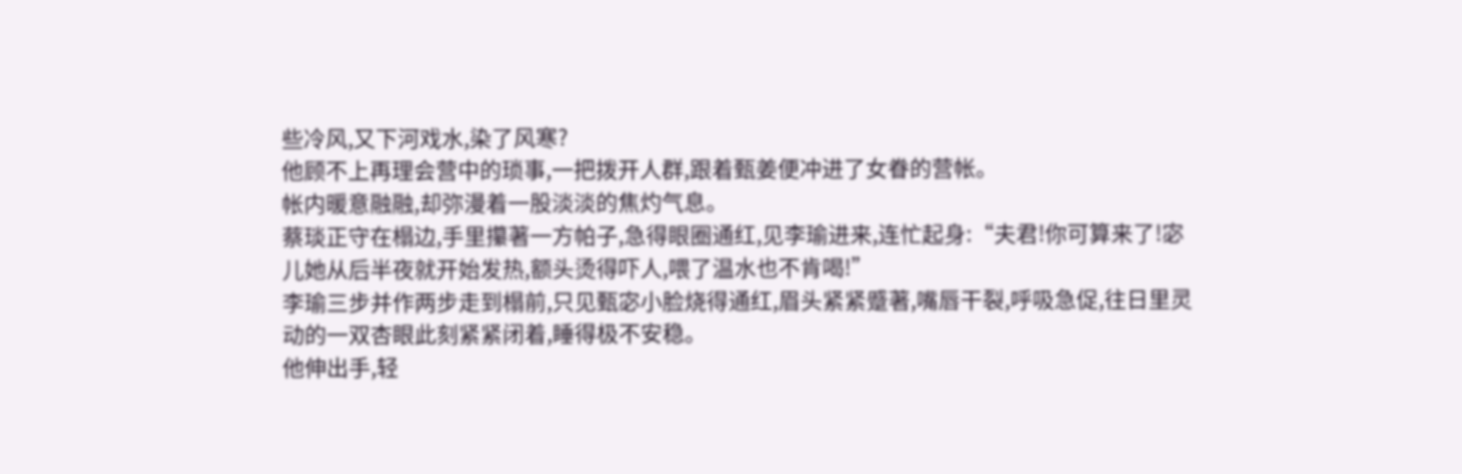些冷风,又下河戏水,染了风寒?
他顾不上再理会营中的琐事,一把拨开人群,跟着甄姜便冲进了女眷的营帐。
帐内暖意融融,却弥漫着一股淡淡的焦灼气息。
蔡琰正守在榻边,手里攥著一方帕子,急得眼圈通红,见李瑜进来,连忙起身:“夫君!你可算来了!宓儿她从后半夜就开始发热,额头烫得吓人,喂了温水也不肯喝!”
李瑜三步并作两步走到榻前,只见甄宓小脸烧得通红,眉头紧紧蹙著,嘴唇干裂,呼吸急促,往日里灵动的一双杏眼此刻紧紧闭着,睡得极不安稳。
他伸出手,轻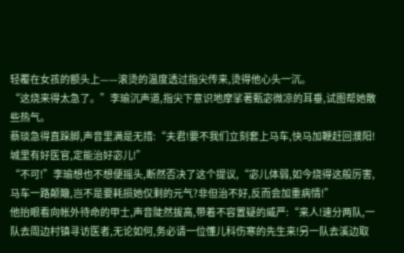轻覆在女孩的额头上——滚烫的温度透过指尖传来,烫得他心头一沉。
“这烧来得太急了。”李瑜沉声道,指尖下意识地摩挲著甄宓微凉的耳垂,试图帮她散些热气。
蔡琰急得直跺脚,声音里满是无措:“夫君!要不我们立刻套上马车,快马加鞭赶回濮阳!城里有好医官,定能治好宓儿!”
“不可!”李瑜想也不想便摇头,断然否决了这个提议,“宓儿体弱,如今烧得这般厉害,马车一路颠簸,岂不是要耗损她仅剩的元气?非但治不好,反而会加重病情!”
他抬眼看向帐外待命的甲士,声音陡然拔高,带着不容置疑的威严:“来人!速分两队,一队去周边村镇寻访医者,无论如何,务必请一位懂儿科伤寒的先生来!另一队去溪边取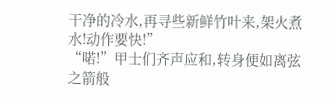干净的冷水,再寻些新鲜竹叶来,架火煮水!动作要快!”
“喏!”甲士们齐声应和,转身便如离弦之箭般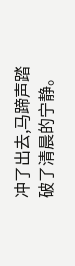冲了出去,马蹄声踏破了清晨的宁静。